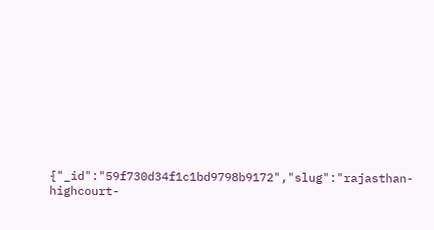{"_id":"59f730d34f1c1bd9798b9172","slug":"rajasthan-highcourt-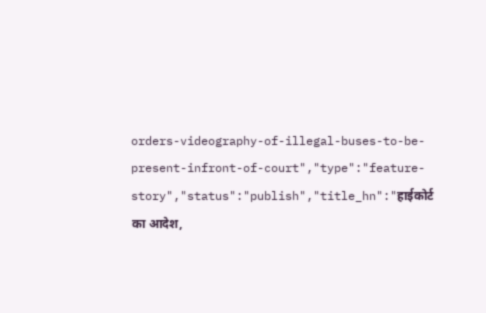orders-videography-of-illegal-buses-to-be-present-infront-of-court","type":"feature-story","status":"publish","title_hn":"हाईकोर्ट का आदेश,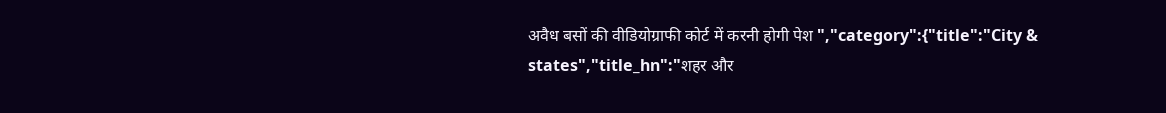अवैध बसों की वीडियोग्राफी कोर्ट में करनी होगी पेश ","category":{"title":"City & states","title_hn":"शहर और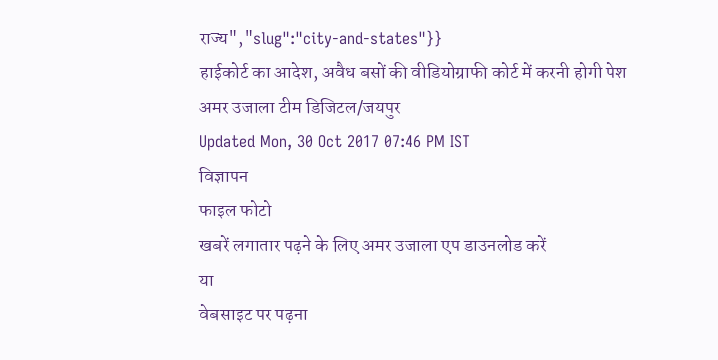राज्य","slug":"city-and-states"}}
हाईकोर्ट का आदेश, अवैध बसों की वीडियोग्राफी कोर्ट में करनी होगी पेश
अमर उजाला टीम डिजिटल/जयपुर
Updated Mon, 30 Oct 2017 07:46 PM IST
विज्ञापन
फाइल फोटो
खबरें लगातार पढ़ने के लिए अमर उजाला एप डाउनलोड करें
या
वेबसाइट पर पढ़ना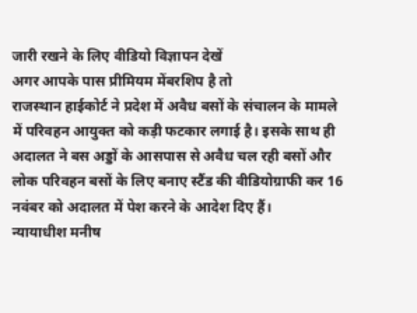जारी रखने के लिए वीडियो विज्ञापन देखें
अगर आपके पास प्रीमियम मेंबरशिप है तो
राजस्थान हाईकोर्ट ने प्रदेश में अवैध बसों के संचालन के मामले में परिवहन आयुक्त को कड़ी फटकार लगाई है। इसके साथ ही अदालत ने बस अड्डों के आसपास से अवैध चल रही बसों और लोक परिवहन बसों के लिए बनाए स्टैंड की वीडियोग्राफी कर 16 नवंबर को अदालत में पेश करने के आदेश दिए हैं।
न्यायाधीश मनीष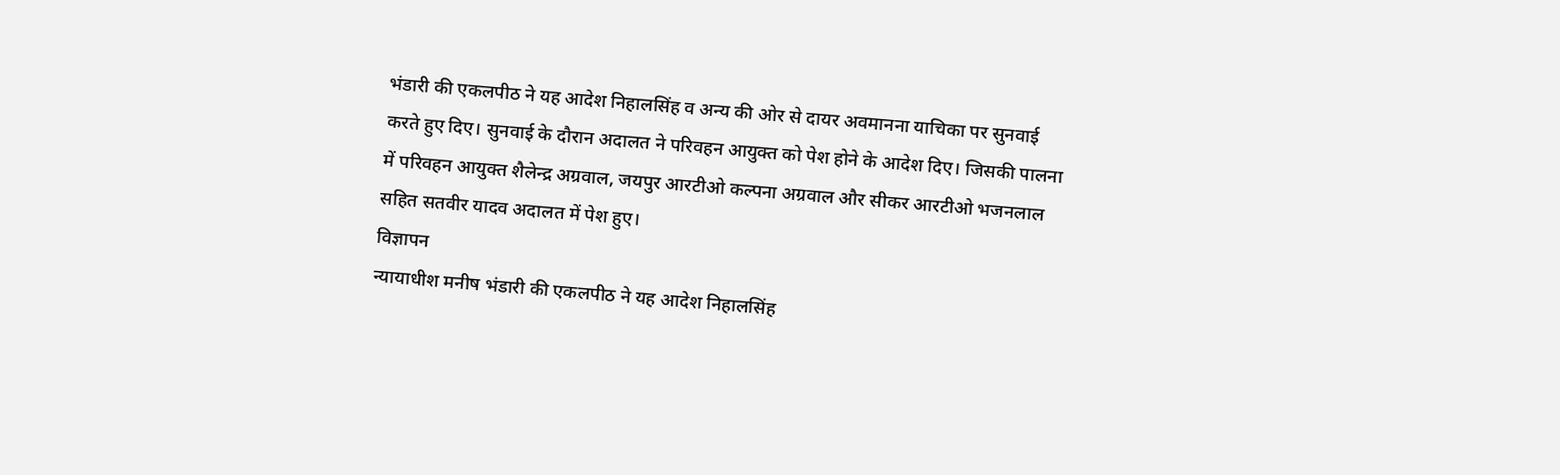भंडारी की एकलपीठ ने यह आदेश निहालसिंह व अन्य की ओर से दायर अवमानना याचिका पर सुनवाई करते हुए दिए। सुनवाई के दौरान अदालत ने परिवहन आयुक्त को पेश होने के आदेश दिए। जिसकी पालना में परिवहन आयुक्त शैलेन्द्र अग्रवाल, जयपुर आरटीओ कल्पना अग्रवाल और सीकर आरटीओ भजनलाल सहित सतवीर यादव अदालत में पेश हुए।
विज्ञापन
न्यायाधीश मनीष भंडारी की एकलपीठ ने यह आदेश निहालसिंह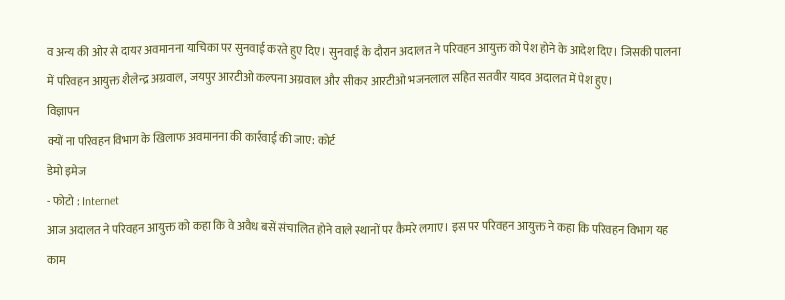व अन्य की ओर से दायर अवमानना याचिका पर सुनवाई करते हुए दिए। सुनवाई के दौरान अदालत ने परिवहन आयुक्त को पेश होने के आदेश दिए। जिसकी पालना में परिवहन आयुक्त शैलेन्द्र अग्रवाल, जयपुर आरटीओ कल्पना अग्रवाल और सीकर आरटीओ भजनलाल सहित सतवीर यादव अदालत में पेश हुए।
विज्ञापन
क्यों ना परिवहन विभाग के खिलाफ अवमानना की कार्रवाई की जाए: कोर्ट
डेमो इमेज
- फोटो : Internet
आज अदालत ने परिवहन आयुक्त को कहा कि वे अवैध बसें संचालित होने वाले स्थानों पर कैमरे लगाए। इस पर परिवहन आयुक्त ने कहा कि परिवहन विभाग यह काम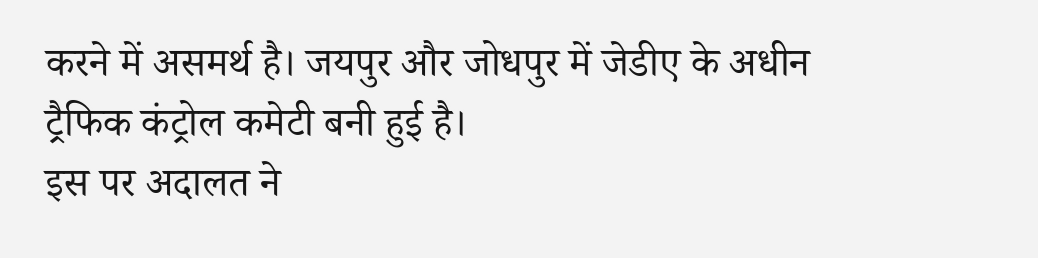करने में असमर्थ है। जयपुर और जोधपुर में जेडीए के अधीन ट्रैफिक कंट्रोल कमेटी बनी हुई है।
इस पर अदालत ने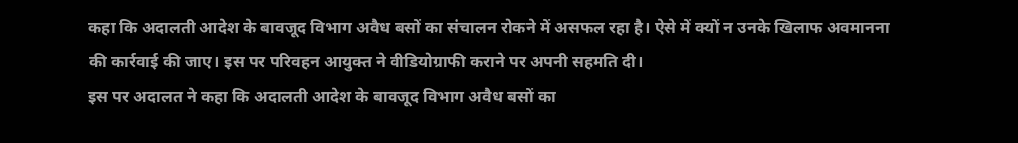कहा कि अदालती आदेश के बावजूद विभाग अवैध बसों का संचालन रोकने में असफल रहा है। ऐसे में क्यों न उनके खिलाफ अवमानना की कार्रवाई की जाए। इस पर परिवहन आयुक्त ने वीडियोग्राफी कराने पर अपनी सहमति दी।
इस पर अदालत ने कहा कि अदालती आदेश के बावजूद विभाग अवैध बसों का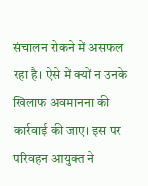संचालन रोकने में असफल रहा है। ऐसे में क्यों न उनके खिलाफ अवमानना की कार्रवाई की जाए। इस पर परिवहन आयुक्त ने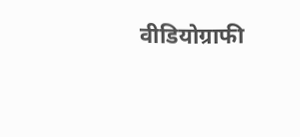वीडियोग्राफी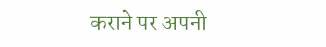कराने पर अपनी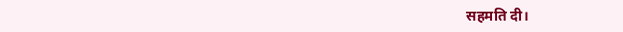सहमति दी।